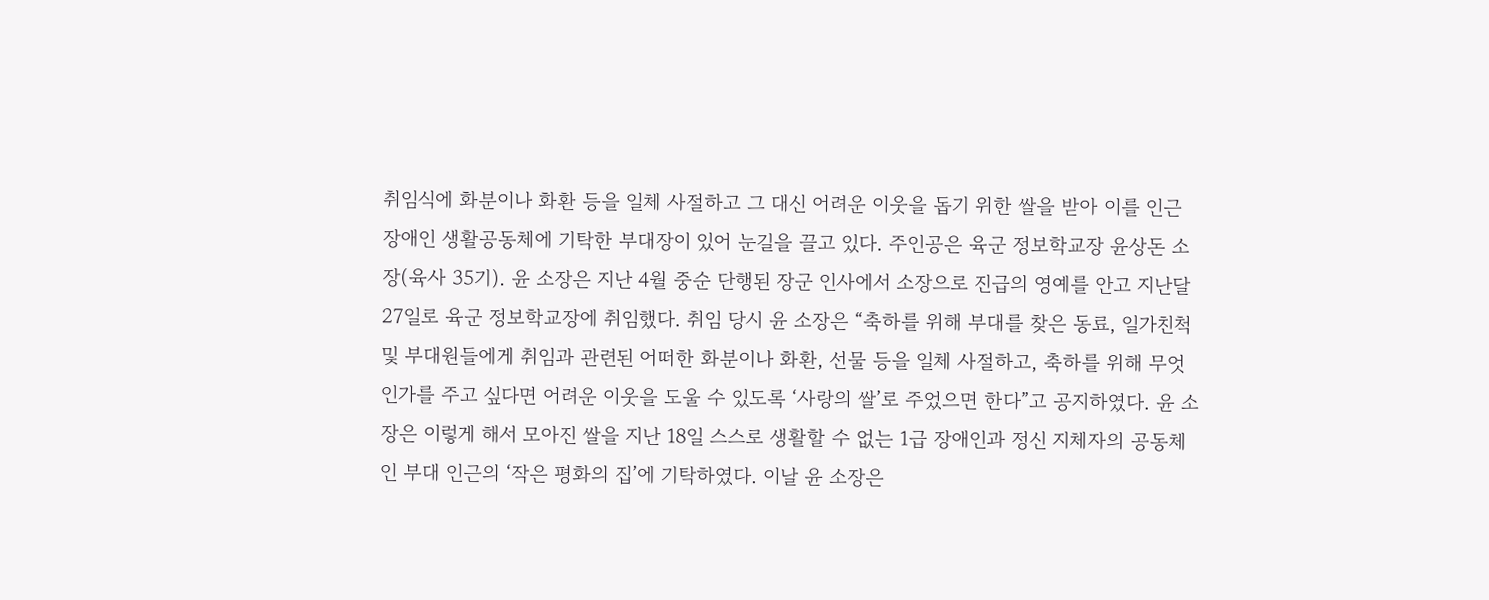취임식에 화분이나 화환 등을 일체 사절하고 그 대신 어려운 이웃을 돕기 위한 쌀을 받아 이를 인근 장애인 생활공동체에 기탁한 부대장이 있어 눈길을 끌고 있다. 주인공은 육군 정보학교장 윤상돈 소장(육사 35기). 윤 소장은 지난 4월 중순 단행된 장군 인사에서 소장으로 진급의 영예를 안고 지난달 27일로 육군 정보학교장에 취임했다. 취임 당시 윤 소장은 “축하를 위해 부대를 찾은 동료, 일가친척 및 부대원들에게 취임과 관련된 어떠한 화분이나 화환, 선물 등을 일체 사절하고, 축하를 위해 무엇인가를 주고 싶다면 어려운 이웃을 도울 수 있도록 ‘사랑의 쌀’로 주었으면 한다”고 공지하였다. 윤 소장은 이렇게 해서 모아진 쌀을 지난 18일 스스로 생활할 수 없는 1급 장애인과 정신 지체자의 공동체인 부대 인근의 ‘작은 평화의 집’에 기탁하였다. 이날 윤 소장은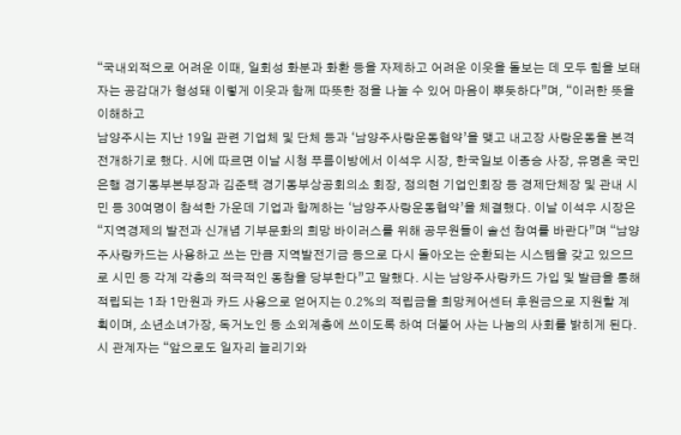“국내외적으로 어려운 이때, 일회성 화분과 화환 등을 자제하고 어려운 이웃을 돌보는 데 모두 힘을 보태자는 공감대가 형성돼 이렇게 이웃과 함께 따뜻한 정을 나눌 수 있어 마음이 뿌듯하다”며, “이러한 뜻을 이해하고
남양주시는 지난 19일 관련 기업체 및 단체 등과 ‘남양주사랑운동협약’을 맺고 내고장 사랑운동을 본격 전개하기로 했다. 시에 따르면 이날 시청 푸름이방에서 이석우 시장, 한국일보 이종승 사장, 유명흔 국민은행 경기동부본부장과 김준택 경기동부상공회의소 회장, 정의현 기업인회장 등 경제단체장 및 관내 시민 등 30여명이 참석한 가운데 기업과 함께하는 ‘남양주사랑운동협약’을 체결했다. 이날 이석우 시장은 “지역경제의 발전과 신개념 기부문화의 희망 바이러스를 위해 공무원들이 솔선 참여를 바란다”며 “남양주사랑카드는 사용하고 쓰는 만큼 지역발전기금 등으로 다시 돌아오는 순환되는 시스템을 갖고 있으므로 시민 등 각계 각층의 적극적인 동참을 당부한다”고 말했다. 시는 남양주사랑카드 가입 및 발급을 통해 적립되는 1좌 1만원과 카드 사용으로 얻어지는 0.2%의 적립금을 희망케어센터 후원금으로 지원할 계획이며, 소년소녀가장, 독거노인 등 소외계층에 쓰이도록 하여 더불어 사는 나눔의 사회를 밝히게 된다. 시 관계자는 “앞으로도 일자리 늘리기와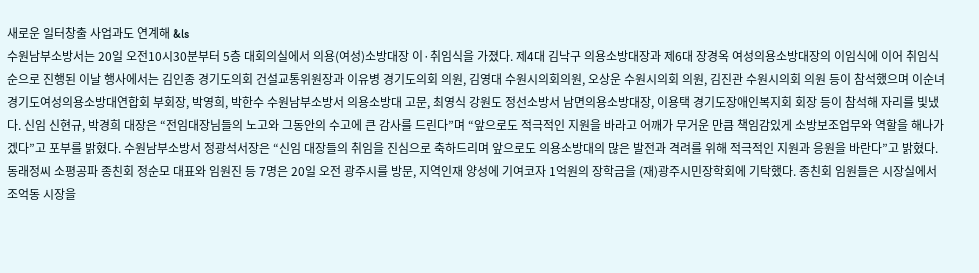새로운 일터창출 사업과도 연계해 &ls
수원남부소방서는 20일 오전10시30분부터 5층 대회의실에서 의용(여성)소방대장 이·취임식을 가졌다. 제4대 김낙구 의용소방대장과 제6대 장경옥 여성의용소방대장의 이임식에 이어 취임식 순으로 진행된 이날 행사에서는 김인종 경기도의회 건설교통위원장과 이유병 경기도의회 의원, 김영대 수원시의회의원, 오상운 수원시의회 의원, 김진관 수원시의회 의원 등이 참석했으며 이순녀 경기도여성의용소방대연합회 부회장, 박영희, 박한수 수원남부소방서 의용소방대 고문, 최영식 강원도 정선소방서 남면의용소방대장, 이용택 경기도장애인복지회 회장 등이 참석해 자리를 빛냈다. 신임 신현규, 박경희 대장은 “전임대장님들의 노고와 그동안의 수고에 큰 감사를 드린다”며 “앞으로도 적극적인 지원을 바라고 어깨가 무거운 만큼 책임감있게 소방보조업무와 역할을 해나가겠다”고 포부를 밝혔다. 수원남부소방서 정광석서장은 “신임 대장들의 취임을 진심으로 축하드리며 앞으로도 의용소방대의 많은 발전과 격려를 위해 적극적인 지원과 응원을 바란다”고 밝혔다.
동래정씨 소평공파 종친회 정순모 대표와 임원진 등 7명은 20일 오전 광주시를 방문, 지역인재 양성에 기여코자 1억원의 장학금을 (재)광주시민장학회에 기탁했다. 종친회 임원들은 시장실에서 조억동 시장을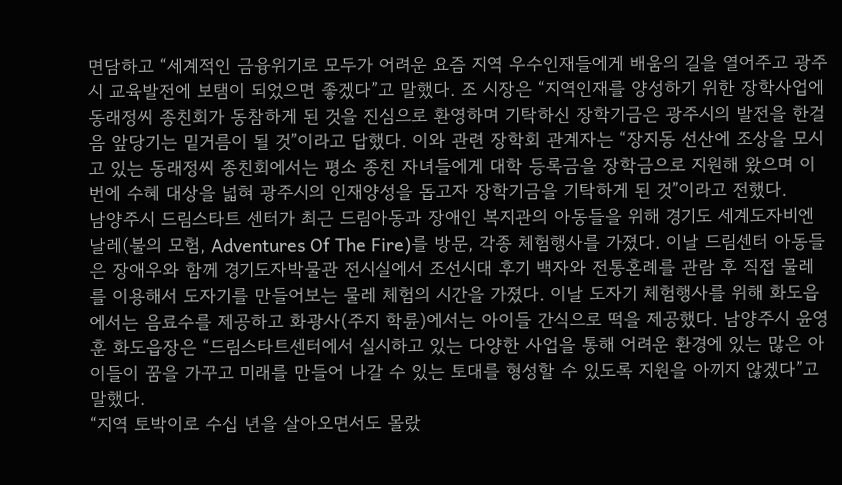면담하고 “세계적인 금융위기로 모두가 어려운 요즘 지역 우수인재들에게 배움의 길을 열어주고 광주시 교육발전에 보탬이 되었으면 좋겠다”고 말했다. 조 시장은 “지역인재를 양성하기 위한 장학사업에 동래정씨 종친회가 동참하게 된 것을 진심으로 환영하며 기탁하신 장학기금은 광주시의 발전을 한걸음 앞당기는 밑거름이 될 것”이라고 답했다. 이와 관련 장학회 관계자는 “장지동 선산에 조상을 모시고 있는 동래정씨 종친회에서는 평소 종친 자녀들에게 대학 등록금을 장학금으로 지원해 왔으며 이번에 수혜 대상을 넓혀 광주시의 인재양성을 돕고자 장학기금을 기탁하게 된 것”이라고 전했다.
남양주시 드림스타트 센터가 최근 드림아동과 장애인 복지관의 아동들을 위해 경기도 세계도자비엔날레(불의 모험, Adventures Of The Fire)를 방문, 각종 체험행사를 가졌다. 이날 드림센터 아동들은 장애우와 함께 경기도자박물관 전시실에서 조선시대 후기 백자와 전통혼례를 관람 후 직접 물레를 이용해서 도자기를 만들어보는 물레 체험의 시간을 가졌다. 이날 도자기 체험행사를 위해 화도읍에서는 음료수를 제공하고 화광사(주지 학륜)에서는 아이들 간식으로 떡을 제공했다. 남양주시 윤영훈 화도읍장은 “드림스타트센터에서 실시하고 있는 다양한 사업을 통해 어려운 환경에 있는 많은 아이들이 꿈을 가꾸고 미래를 만들어 나갈 수 있는 토대를 형성할 수 있도록 지원을 아끼지 않겠다”고 말했다.
“지역 토박이로 수십 년을 살아오면서도 몰랐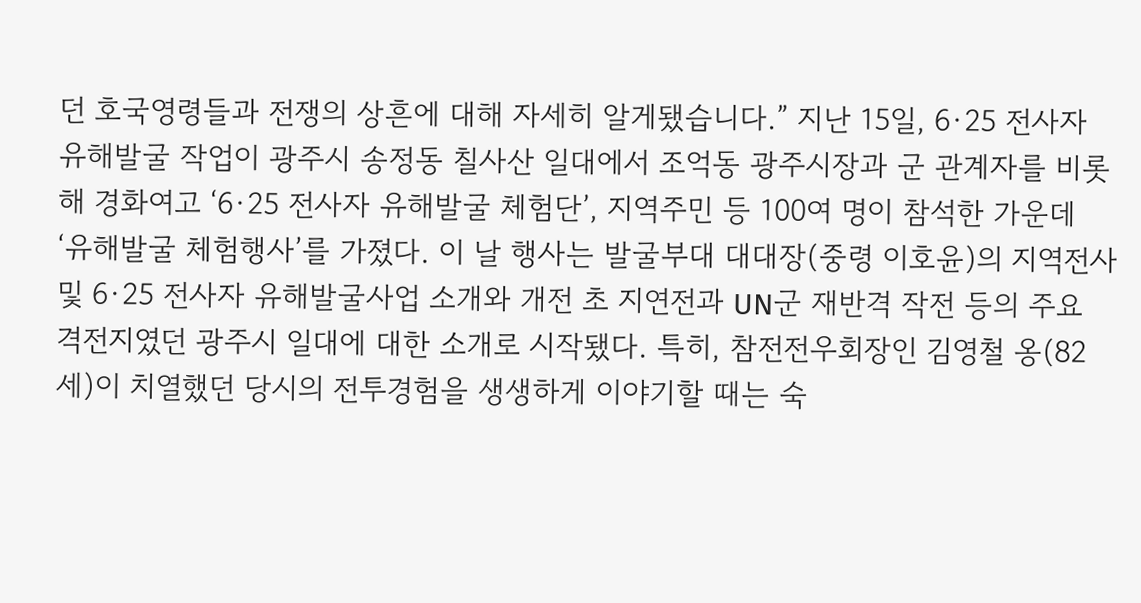던 호국영령들과 전쟁의 상흔에 대해 자세히 알게됐습니다.” 지난 15일, 6·25 전사자 유해발굴 작업이 광주시 송정동 칠사산 일대에서 조억동 광주시장과 군 관계자를 비롯해 경화여고 ‘6·25 전사자 유해발굴 체험단’, 지역주민 등 100여 명이 참석한 가운데 ‘유해발굴 체험행사’를 가졌다. 이 날 행사는 발굴부대 대대장(중령 이호윤)의 지역전사 및 6·25 전사자 유해발굴사업 소개와 개전 초 지연전과 UN군 재반격 작전 등의 주요 격전지였던 광주시 일대에 대한 소개로 시작됐다. 특히, 참전전우회장인 김영철 옹(82세)이 치열했던 당시의 전투경험을 생생하게 이야기할 때는 숙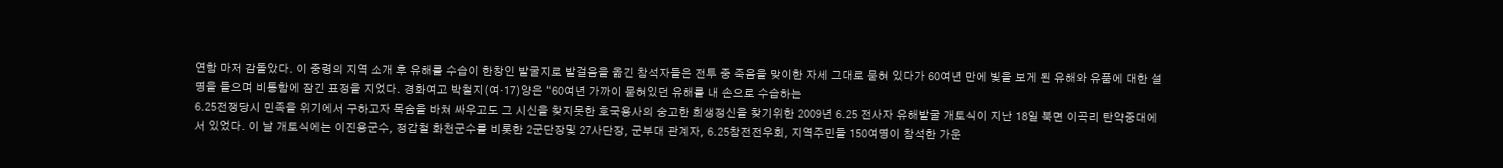연함 마저 감돌았다. 이 중령의 지역 소개 후 유해를 수습이 한창인 발굴지로 발걸음을 옮긴 참석자들은 전투 중 죽음을 맞이한 자세 그대로 묻혀 있다가 60여년 만에 빛을 보게 된 유해와 유품에 대한 설명을 들으며 비통함에 잠긴 표정을 지었다. 경화여고 박철지(여·17)양은 “60여년 가까이 묻혀있던 유해를 내 손으로 수습하는
6.25전쟁당시 민족을 위기에서 구하고자 목숨을 바쳐 싸우고도 그 시신을 찾지못한 호국용사의 숭고한 희생정신을 찾기위한 2009년 6.25 전사자 유해발굴 개토식이 지난 18일 북면 이곡리 탄약중대에서 있었다. 이 날 개토식에는 이진용군수, 정갑철 화천군수를 비롯한 2군단장및 27사단장, 군부대 관계자, 6.25참전전우회, 지역주민들 150여명이 참석한 가운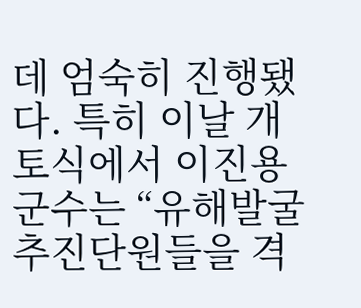데 엄숙히 진행됐다. 특히 이날 개토식에서 이진용 군수는 “유해발굴추진단원들을 격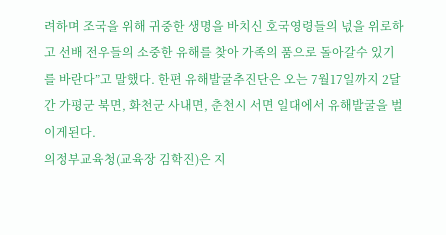려하며 조국을 위해 귀중한 생명을 바치신 호국영령들의 넋을 위로하고 선배 전우들의 소중한 유해를 찾아 가족의 품으로 돌아갈수 있기를 바란다”고 말했다. 한편 유해발굴추진단은 오는 7월17일까지 2달간 가평군 북면, 화천군 사내면, 춘천시 서면 일대에서 유해발굴을 벌이게된다.
의정부교육청(교육장 김학진)은 지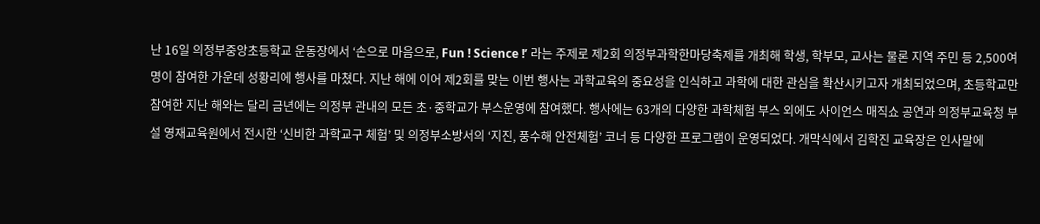난 16일 의정부중앙초등학교 운동장에서 ‘손으로 마음으로, Fun ! Science !’ 라는 주제로 제2회 의정부과학한마당축제를 개최해 학생, 학부모, 교사는 물론 지역 주민 등 2,500여명이 참여한 가운데 성황리에 행사를 마쳤다. 지난 해에 이어 제2회를 맞는 이번 행사는 과학교육의 중요성을 인식하고 과학에 대한 관심을 확산시키고자 개최되었으며, 초등학교만 참여한 지난 해와는 달리 금년에는 의정부 관내의 모든 초·중학교가 부스운영에 참여했다. 행사에는 63개의 다양한 과학체험 부스 외에도 사이언스 매직쇼 공연과 의정부교육청 부설 영재교육원에서 전시한 ‘신비한 과학교구 체험’ 및 의정부소방서의 ‘지진, 풍수해 안전체험’ 코너 등 다양한 프로그램이 운영되었다. 개막식에서 김학진 교육장은 인사말에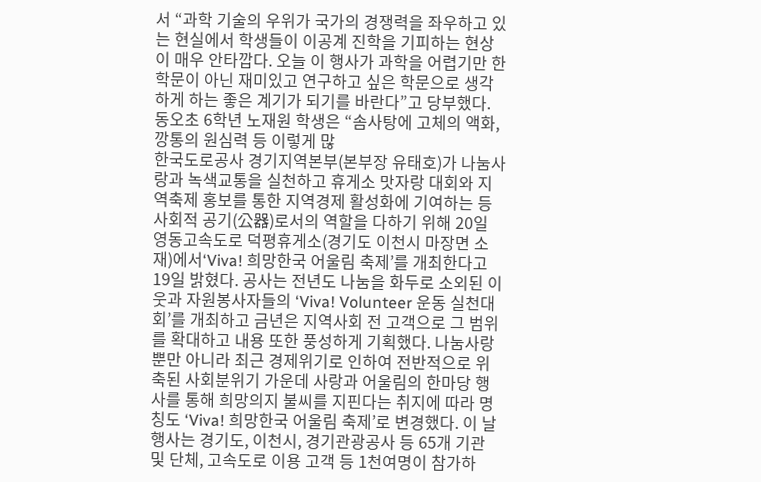서 “과학 기술의 우위가 국가의 경쟁력을 좌우하고 있는 현실에서 학생들이 이공계 진학을 기피하는 현상이 매우 안타깝다. 오늘 이 행사가 과학을 어렵기만 한 학문이 아닌 재미있고 연구하고 싶은 학문으로 생각하게 하는 좋은 계기가 되기를 바란다”고 당부했다. 동오초 6학년 노재원 학생은 “솜사탕에 고체의 액화, 깡통의 원심력 등 이렇게 많
한국도로공사 경기지역본부(본부장 유태호)가 나눔사랑과 녹색교통을 실천하고 휴게소 맛자랑 대회와 지역축제 홍보를 통한 지역경제 활성화에 기여하는 등 사회적 공기(公器)로서의 역할을 다하기 위해 20일 영동고속도로 덕평휴게소(경기도 이천시 마장면 소재)에서‘Viva! 희망한국 어울림 축제’를 개최한다고 19일 밝혔다. 공사는 전년도 나눔을 화두로 소외된 이웃과 자원봉사자들의 ‘Viva! Volunteer 운동 실천대회’를 개최하고 금년은 지역사회 전 고객으로 그 범위를 확대하고 내용 또한 풍성하게 기획했다. 나눔사랑 뿐만 아니라 최근 경제위기로 인하여 전반적으로 위축된 사회분위기 가운데 사랑과 어울림의 한마당 행사를 통해 희망의지 불씨를 지핀다는 취지에 따라 명칭도 ‘Viva! 희망한국 어울림 축제’로 변경했다. 이 날 행사는 경기도, 이천시, 경기관광공사 등 65개 기관 및 단체, 고속도로 이용 고객 등 1천여명이 참가하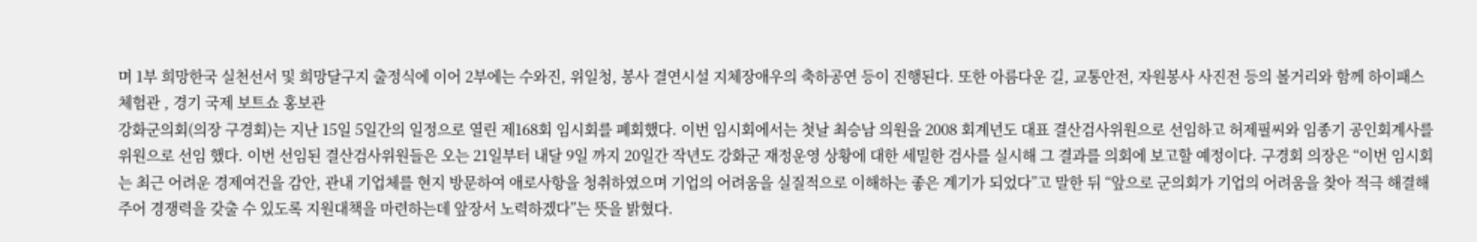며 1부 희망한국 실천선서 및 희망달구지 출정식에 이어 2부에는 수와진, 위일청, 봉사 결연시설 지체장애우의 축하공연 등이 진행된다. 또한 아름다운 길, 교통안전, 자원봉사 사진전 등의 볼거리와 함께 하이패스 체험관 , 경기 국제 보트쇼 홍보관
강화군의회(의장 구경회)는 지난 15일 5일간의 일정으로 열린 제168회 임시회를 폐회했다. 이번 임시회에서는 첫날 최승남 의원을 2008 회계년도 대표 결산검사위원으로 선임하고 허제필씨와 임종기 공인회계사를 위원으로 선임 했다. 이번 선임된 결산검사위원들은 오는 21일부터 내달 9일 까지 20일간 작년도 강화군 재정운영 상황에 대한 세밀한 검사를 실시해 그 결과를 의회에 보고할 예정이다. 구경회 의장은 “이번 임시회는 최근 어려운 경제여건을 감안, 관내 기업체를 현지 방문하여 애로사항을 청취하였으며 기업의 어려움을 실질적으로 이해하는 좋은 계기가 되었다”고 말한 뒤 “앞으로 군의회가 기업의 어려움을 찾아 적극 해결해 주어 경쟁력을 갖출 수 있도록 지원대책을 마련하는데 앞장서 노력하겠다”는 뜻을 밝혔다.